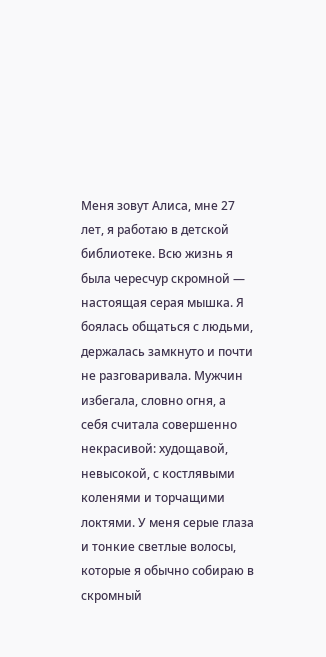Меня зовут Алиса, мне 27 лет, я работаю в детской библиотеке. Всю жизнь я была чересчур скромной — настоящая серая мышка. Я боялась общаться с людьми, держалась замкнуто и почти не разговаривала. Мужчин избегала, словно огня, а себя считала совершенно некрасивой: худощавой, невысокой, с костлявыми коленями и торчащими локтями. У меня серые глаза и тонкие светлые волосы, которые я обычно собираю в скромный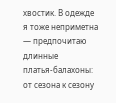хвостик. В одежде я тоже неприметна — предпочитаю длинные платья‑балахоны: от сезона к сезону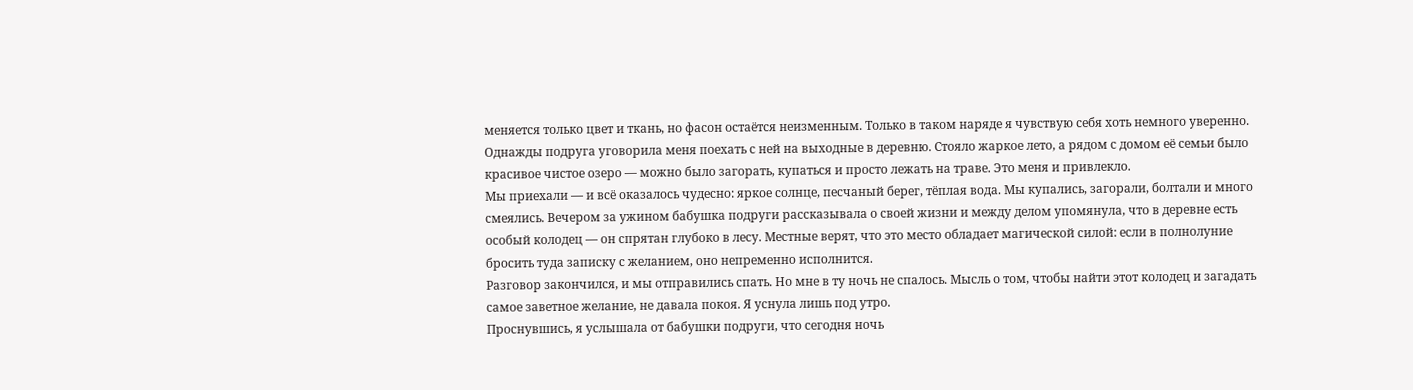меняется только цвет и ткань, но фасон остаётся неизменным. Только в таком наряде я чувствую себя хоть немного уверенно.
Однажды подруга уговорила меня поехать с ней на выходные в деревню. Стояло жаркое лето, а рядом с домом её семьи было красивое чистое озеро — можно было загорать, купаться и просто лежать на траве. Это меня и привлекло.
Мы приехали — и всё оказалось чудесно: яркое солнце, песчаный берег, тёплая вода. Мы купались, загорали, болтали и много смеялись. Вечером за ужином бабушка подруги рассказывала о своей жизни и между делом упомянула, что в деревне есть особый колодец — он спрятан глубоко в лесу. Местные верят, что это место обладает магической силой: если в полнолуние бросить туда записку с желанием, оно непременно исполнится.
Разговор закончился, и мы отправились спать. Но мне в ту ночь не спалось. Мысль о том, чтобы найти этот колодец и загадать самое заветное желание, не давала покоя. Я уснула лишь под утро.
Проснувшись, я услышала от бабушки подруги, что сегодня ночь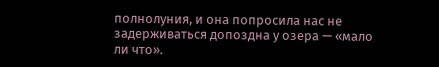полнолуния, и она попросила нас не задерживаться допоздна у озера — «мало ли что».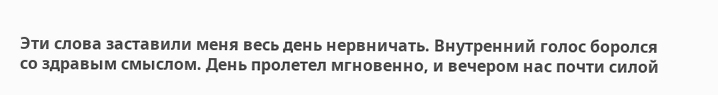Эти слова заставили меня весь день нервничать. Внутренний голос боролся со здравым смыслом. День пролетел мгновенно, и вечером нас почти силой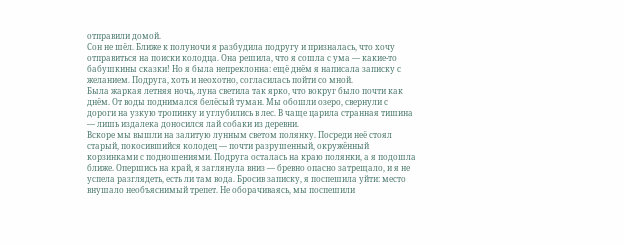отправили домой.
Сон не шёл. Ближе к полуночи я разбудила подругу и призналась, что хочу отправиться на поиски колодца. Она решила, что я сошла с ума — какие‑то бабушкины сказки! Но я была непреклонна: ещё днём я написала записку с желанием. Подруга, хоть и неохотно, согласилась пойти со мной.
Была жаркая летняя ночь, луна светила так ярко, что вокруг было почти как днём. От воды поднимался белёсый туман. Мы обошли озеро, свернули с дороги на узкую тропинку и углубились в лес. В чаще царила странная тишина — лишь издалека доносился лай собаки из деревни.
Вскоре мы вышли на залитую лунным светом полянку. Посреди неё стоял старый, покосившийся колодец — почти разрушенный, окружённый корзинками с подношениями. Подруга осталась на краю полянки, а я подошла ближе. Опершись на край, я заглянула вниз — бревно опасно затрещало, и я не успела разглядеть, есть ли там вода. Бросив записку, я поспешила уйти: место внушало необъяснимый трепет. Не оборачиваясь, мы поспешили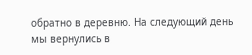обратно в деревню. На следующий день мы вернулись в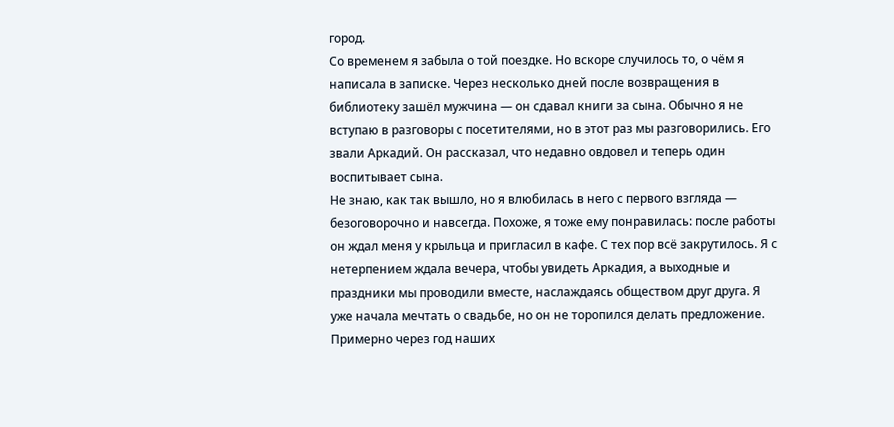город.
Со временем я забыла о той поездке. Но вскоре случилось то, о чём я написала в записке. Через несколько дней после возвращения в библиотеку зашёл мужчина — он сдавал книги за сына. Обычно я не вступаю в разговоры с посетителями, но в этот раз мы разговорились. Его звали Аркадий. Он рассказал, что недавно овдовел и теперь один воспитывает сына.
Не знаю, как так вышло, но я влюбилась в него с первого взгляда — безоговорочно и навсегда. Похоже, я тоже ему понравилась: после работы он ждал меня у крыльца и пригласил в кафе. С тех пор всё закрутилось. Я с нетерпением ждала вечера, чтобы увидеть Аркадия, а выходные и праздники мы проводили вместе, наслаждаясь обществом друг друга. Я уже начала мечтать о свадьбе, но он не торопился делать предложение.
Примерно через год наших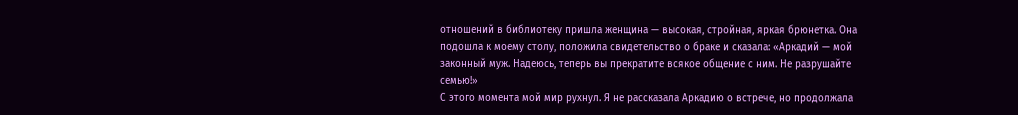отношений в библиотеку пришла женщина — высокая, стройная, яркая брюнетка. Она подошла к моему столу, положила свидетельство о браке и сказала: «Аркадий — мой законный муж. Надеюсь, теперь вы прекратите всякое общение с ним. Не разрушайте семью!»
С этого момента мой мир рухнул. Я не рассказала Аркадию о встрече, но продолжала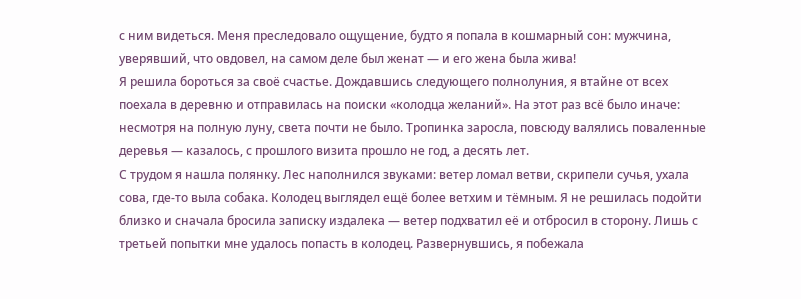с ним видеться. Меня преследовало ощущение, будто я попала в кошмарный сон: мужчина, уверявший, что овдовел, на самом деле был женат — и его жена была жива!
Я решила бороться за своё счастье. Дождавшись следующего полнолуния, я втайне от всех поехала в деревню и отправилась на поиски «колодца желаний». На этот раз всё было иначе: несмотря на полную луну, света почти не было. Тропинка заросла, повсюду валялись поваленные деревья — казалось, с прошлого визита прошло не год, а десять лет.
С трудом я нашла полянку. Лес наполнился звуками: ветер ломал ветви, скрипели сучья, ухала сова, где‑то выла собака. Колодец выглядел ещё более ветхим и тёмным. Я не решилась подойти близко и сначала бросила записку издалека — ветер подхватил её и отбросил в сторону. Лишь с третьей попытки мне удалось попасть в колодец. Развернувшись, я побежала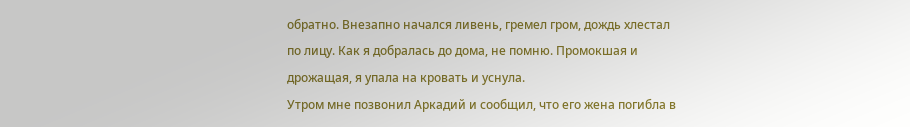обратно. Внезапно начался ливень, гремел гром, дождь хлестал по лицу. Как я добралась до дома, не помню. Промокшая и дрожащая, я упала на кровать и уснула.
Утром мне позвонил Аркадий и сообщил, что его жена погибла в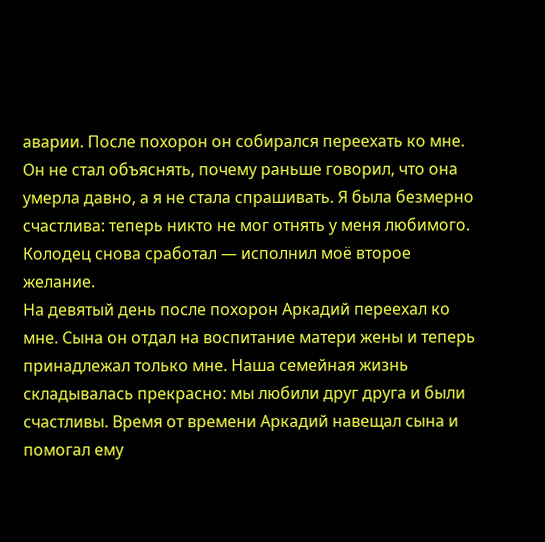аварии. После похорон он собирался переехать ко мне. Он не стал объяснять, почему раньше говорил, что она умерла давно, а я не стала спрашивать. Я была безмерно счастлива: теперь никто не мог отнять у меня любимого. Колодец снова сработал — исполнил моё второе желание.
На девятый день после похорон Аркадий переехал ко мне. Сына он отдал на воспитание матери жены и теперь принадлежал только мне. Наша семейная жизнь складывалась прекрасно: мы любили друг друга и были счастливы. Время от времени Аркадий навещал сына и помогал ему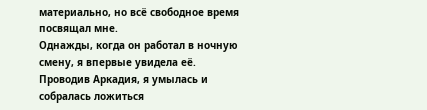материально, но всё свободное время посвящал мне.
Однажды, когда он работал в ночную смену, я впервые увидела её. Проводив Аркадия, я умылась и собралась ложиться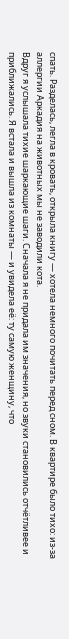спать. Разделась, легла в кровать, открыла книгу — хотела немного почитать перед сном. В квартире было тихо: из‑за аллергии Аркадия на животных мы не заводили кота.
Вдруг я услышала тихие шаркающие шаги. Сначала я не придала им значения, но звуки становились отчётливее и приближались. Я встала и вышла из комнаты — и увидела её: ту самую женщину, что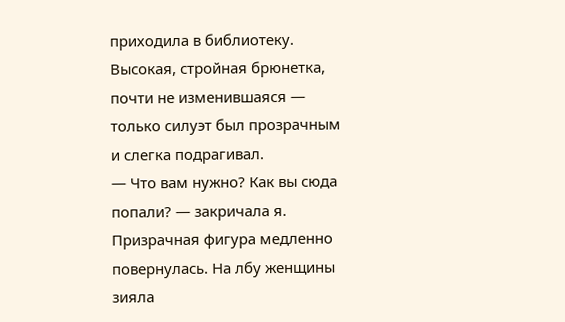приходила в библиотеку. Высокая, стройная брюнетка, почти не изменившаяся — только силуэт был прозрачным и слегка подрагивал.
— Что вам нужно? Как вы сюда попали? — закричала я.
Призрачная фигура медленно повернулась. На лбу женщины зияла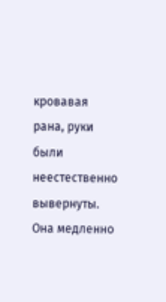кровавая рана, руки были неестественно вывернуты. Она медленно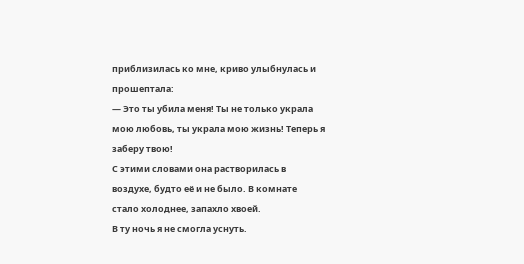приблизилась ко мне, криво улыбнулась и прошептала:
— Это ты убила меня! Ты не только украла мою любовь, ты украла мою жизнь! Теперь я заберу твою!
С этими словами она растворилась в воздухе, будто её и не было. В комнате стало холоднее, запахло хвоей.
В ту ночь я не смогла уснуть.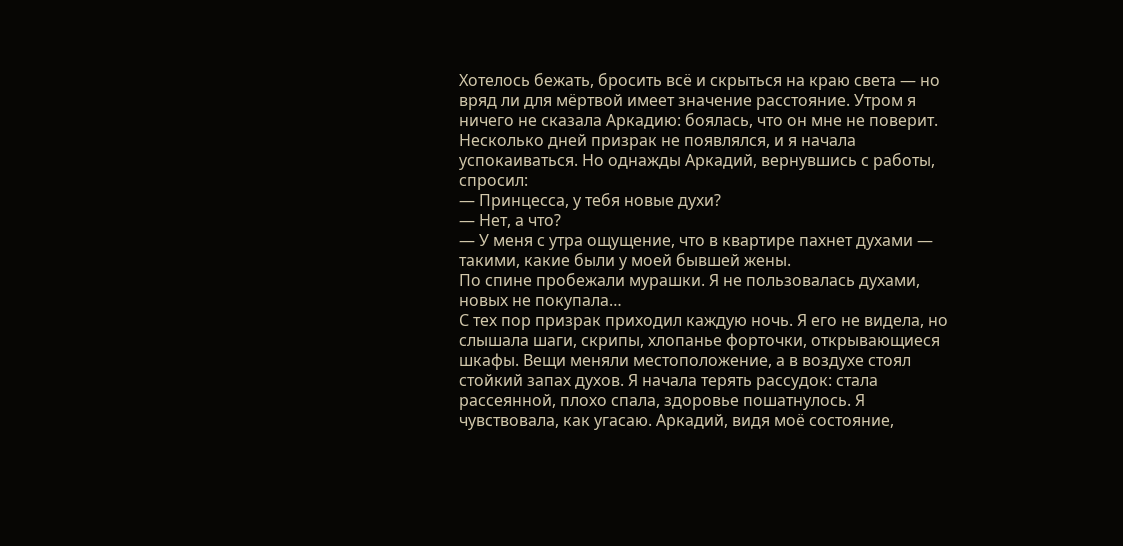Хотелось бежать, бросить всё и скрыться на краю света — но вряд ли для мёртвой имеет значение расстояние. Утром я ничего не сказала Аркадию: боялась, что он мне не поверит.
Несколько дней призрак не появлялся, и я начала успокаиваться. Но однажды Аркадий, вернувшись с работы, спросил:
— Принцесса, у тебя новые духи?
— Нет, а что?
— У меня с утра ощущение, что в квартире пахнет духами — такими, какие были у моей бывшей жены.
По спине пробежали мурашки. Я не пользовалась духами, новых не покупала…
С тех пор призрак приходил каждую ночь. Я его не видела, но слышала шаги, скрипы, хлопанье форточки, открывающиеся шкафы. Вещи меняли местоположение, а в воздухе стоял стойкий запах духов. Я начала терять рассудок: стала рассеянной, плохо спала, здоровье пошатнулось. Я чувствовала, как угасаю. Аркадий, видя моё состояние,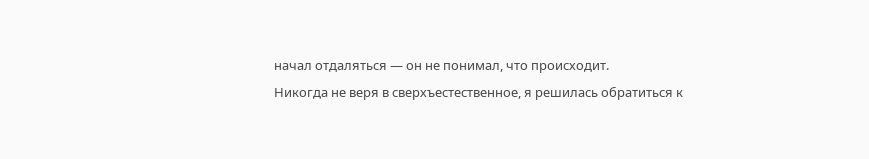начал отдаляться — он не понимал, что происходит.
Никогда не веря в сверхъестественное, я решилась обратиться к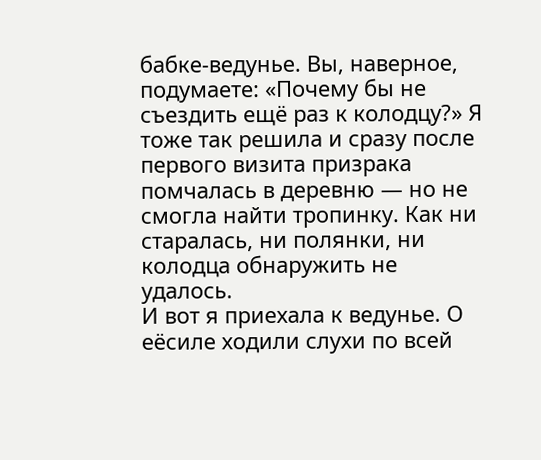бабке‑ведунье. Вы, наверное, подумаете: «Почему бы не съездить ещё раз к колодцу?» Я тоже так решила и сразу после первого визита призрака помчалась в деревню — но не смогла найти тропинку. Как ни старалась, ни полянки, ни колодца обнаружить не удалось.
И вот я приехала к ведунье. О еёсиле ходили слухи по всей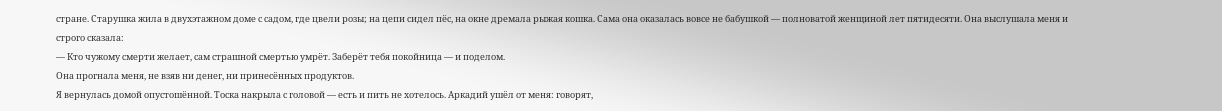стране. Старушка жила в двухэтажном доме с садом, где цвели розы; на цепи сидел пёс, на окне дремала рыжая кошка. Сама она оказалась вовсе не бабушкой — полноватой женщиной лет пятидесяти. Она выслушала меня и строго сказала:
— Кто чужому смерти желает, сам страшной смертью умрёт. Заберёт тебя покойница — и поделом.
Она прогнала меня, не взяв ни денег, ни принесённых продуктов.
Я вернулась домой опустошённой. Тоска накрыла с головой — есть и пить не хотелось. Аркадий ушёл от меня: говорят,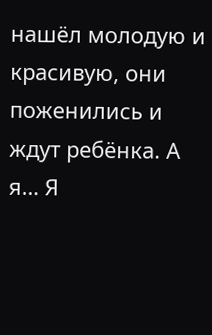нашёл молодую и красивую, они поженились и ждут ребёнка. А я… Я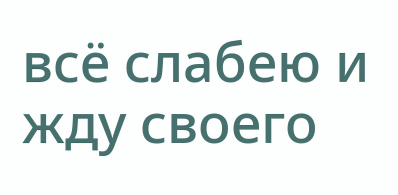всё слабею и жду своего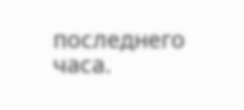последнего часа.